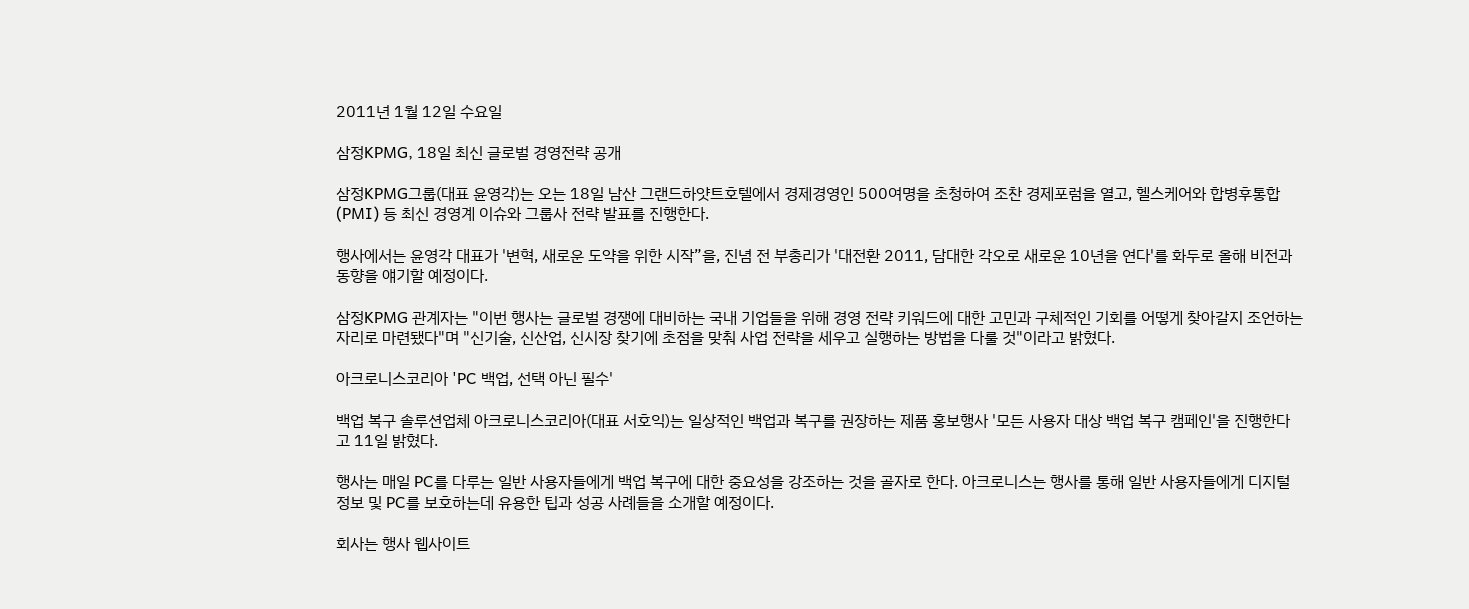2011년 1월 12일 수요일

삼정KPMG, 18일 최신 글로벌 경영전략 공개

삼정KPMG그룹(대표 윤영각)는 오는 18일 남산 그랜드하얏트호텔에서 경제경영인 500여명을 초청하여 조찬 경제포럼을 열고, 헬스케어와 합병후통합(PMI) 등 최신 경영계 이슈와 그룹사 전략 발표를 진행한다.

행사에서는 윤영각 대표가 '변혁, 새로운 도약을 위한 시작”을, 진념 전 부총리가 '대전환 2011, 담대한 각오로 새로운 10년을 연다'를 화두로 올해 비전과 동향을 얘기할 예정이다.

삼정KPMG 관계자는 "이번 행사는 글로벌 경쟁에 대비하는 국내 기업들을 위해 경영 전략 키워드에 대한 고민과 구체적인 기회를 어떻게 찾아갈지 조언하는 자리로 마련됐다"며 "신기술, 신산업, 신시장 찾기에 초점을 맞춰 사업 전략을 세우고 실행하는 방법을 다룰 것"이라고 밝혔다.

아크로니스코리아 'PC 백업, 선택 아닌 필수'

백업 복구 솔루션업체 아크로니스코리아(대표 서호익)는 일상적인 백업과 복구를 권장하는 제품 홍보행사 '모든 사용자 대상 백업 복구 캠페인'을 진행한다고 11일 밝혔다.

행사는 매일 PC를 다루는 일반 사용자들에게 백업 복구에 대한 중요성을 강조하는 것을 골자로 한다. 아크로니스는 행사를 통해 일반 사용자들에게 디지털 정보 및 PC를 보호하는데 유용한 팁과 성공 사례들을 소개할 예정이다.

회사는 행사 웹사이트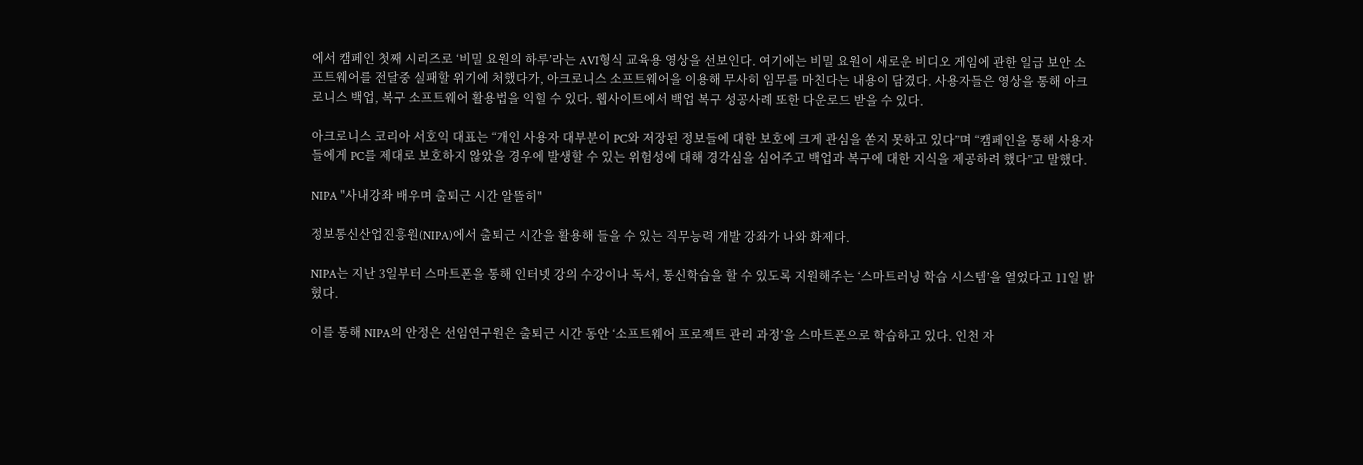에서 캠페인 첫째 시리즈로 ‘비밀 요원의 하루’라는 AVI형식 교육용 영상을 선보인다. 여기에는 비밀 요원이 새로운 비디오 게임에 관한 일급 보안 소프트웨어를 전달중 실패할 위기에 처했다가, 아크로니스 소프트웨어을 이용해 무사히 임무를 마친다는 내용이 담겼다. 사용자들은 영상을 통해 아크로니스 백업, 복구 소프트웨어 활용법을 익힐 수 있다. 웹사이트에서 백업 복구 성공사례 또한 다운로드 받을 수 있다.

아크로니스 코리아 서호익 대표는 “개인 사용자 대부분이 PC와 저장된 정보들에 대한 보호에 크게 관심을 쏟지 못하고 있다”며 “캠페인을 통해 사용자들에게 PC를 제대로 보호하지 않았을 경우에 발생할 수 있는 위험성에 대해 경각심을 심어주고 백업과 복구에 대한 지식을 제공하려 했다”고 말했다.

NIPA "사내강좌 배우며 출퇴근 시간 알뜰히"

정보통신산업진흥원(NIPA)에서 출퇴근 시간을 활용해 들을 수 있는 직무능력 개발 강좌가 나와 화제다.

NIPA는 지난 3일부터 스마트폰을 통해 인터넷 강의 수강이나 독서, 통신학습을 할 수 있도록 지원해주는 ‘스마트러닝 학습 시스템’을 열었다고 11일 밝혔다.

이를 통해 NIPA의 안정은 선임연구원은 출퇴근 시간 동안 ‘소프트웨어 프로젝트 관리 과정’을 스마트폰으로 학습하고 있다. 인천 자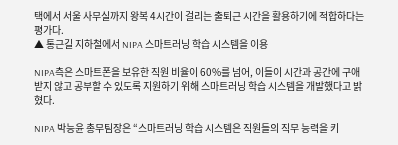택에서 서울 사무실까지 왕복 4시간이 걸리는 출퇴근 시간을 활용하기에 적합하다는 평가다.
▲ 통근길 지하철에서 NIPA 스마트러닝 학습 시스템을 이용

NIPA측은 스마트폰을 보유한 직원 비율이 60%를 넘어, 이들이 시간과 공간에 구애받지 않고 공부할 수 있도록 지원하기 위해 스마트러닝 학습 시스템을 개발했다고 밝혔다.

NIPA 박능윤 총무팀장은 “스마트러닝 학습 시스템은 직원들의 직무 능력을 키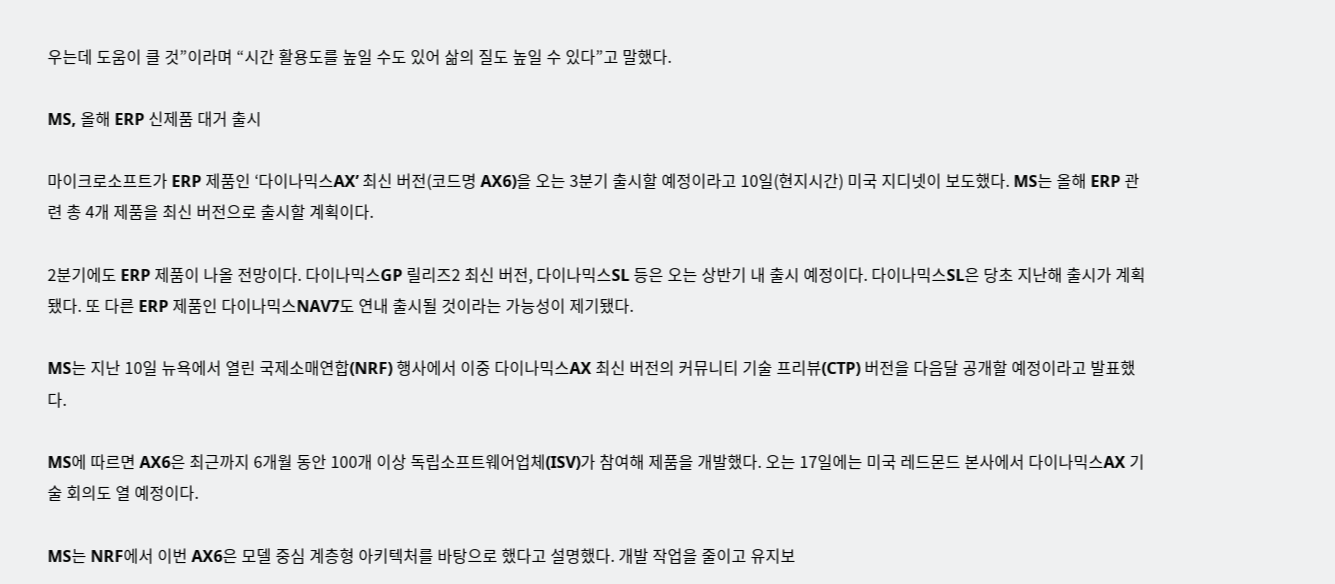우는데 도움이 클 것”이라며 “시간 활용도를 높일 수도 있어 삶의 질도 높일 수 있다”고 말했다.

MS, 올해 ERP 신제품 대거 출시

마이크로소프트가 ERP 제품인 ‘다이나믹스AX’ 최신 버전(코드명 AX6)을 오는 3분기 출시할 예정이라고 10일(현지시간) 미국 지디넷이 보도했다. MS는 올해 ERP 관련 총 4개 제품을 최신 버전으로 출시할 계획이다.

2분기에도 ERP 제품이 나올 전망이다. 다이나믹스GP 릴리즈2 최신 버전, 다이나믹스SL 등은 오는 상반기 내 출시 예정이다. 다이나믹스SL은 당초 지난해 출시가 계획됐다. 또 다른 ERP 제품인 다이나믹스NAV7도 연내 출시될 것이라는 가능성이 제기됐다.

MS는 지난 10일 뉴욕에서 열린 국제소매연합(NRF) 행사에서 이중 다이나믹스AX 최신 버전의 커뮤니티 기술 프리뷰(CTP) 버전을 다음달 공개할 예정이라고 발표했다.

MS에 따르면 AX6은 최근까지 6개월 동안 100개 이상 독립소프트웨어업체(ISV)가 참여해 제품을 개발했다. 오는 17일에는 미국 레드몬드 본사에서 다이나믹스AX 기술 회의도 열 예정이다.

MS는 NRF에서 이번 AX6은 모델 중심 계층형 아키텍처를 바탕으로 했다고 설명했다. 개발 작업을 줄이고 유지보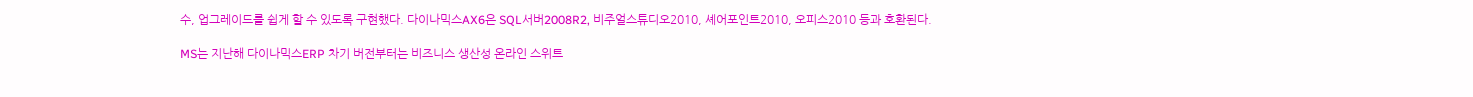수, 업그레이드를 쉽게 할 수 있도록 구현했다. 다이나믹스AX6은 SQL서버2008R2, 비주얼스튜디오2010, 셰어포인트2010, 오피스2010 등과 호환된다.

MS는 지난해 다이나믹스ERP 차기 버전부터는 비즈니스 생산성 온라인 스위트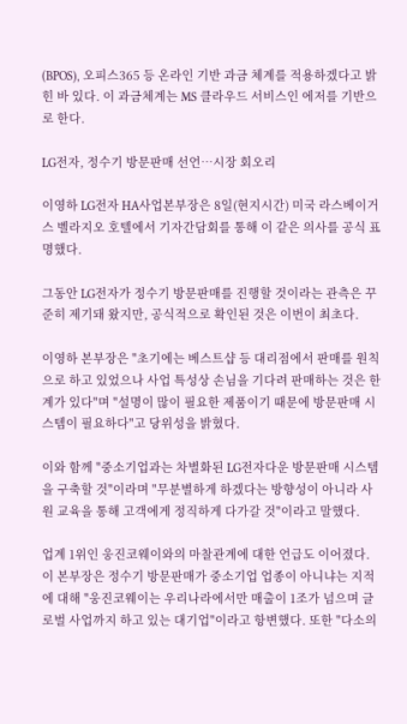(BPOS), 오피스365 등 온라인 기반 과금 체계를 적용하겠다고 밝힌 바 있다. 이 과금체계는 MS 클라우드 서비스인 에저를 기반으로 한다.

LG전자, 정수기 방문판매 선언…시장 회오리

이영하 LG전자 HA사업본부장은 8일(현지시간) 미국 라스베이거스 벨라지오 호텔에서 기자간담회를 통해 이 같은 의사를 공식 표명했다.

그동안 LG전자가 정수기 방문판매를 진행할 것이라는 관측은 꾸준히 제기돼 왔지만, 공식적으로 확인된 것은 이번이 최초다.

이영하 본부장은 "초기에는 베스트샵 등 대리점에서 판매를 원칙으로 하고 있었으나 사업 특성상 손님을 기다려 판매하는 것은 한계가 있다"며 "설명이 많이 필요한 제품이기 때문에 방문판매 시스템이 필요하다"고 당위성을 밝혔다.

이와 함께 "중소기업과는 차별화된 LG전자다운 방문판매 시스템을 구축할 것"이라며 "무분별하게 하겠다는 방향성이 아니라 사원 교육을 통해 고객에게 정직하게 다가갈 것"이라고 말했다.

업계 1위인 웅진코웨이와의 마찰관계에 대한 언급도 이어졌다. 이 본부장은 정수기 방문판매가 중소기업 업종이 아니냐는 지적에 대해 "웅진코웨이는 우리나라에서만 매출이 1조가 넘으며 글로벌 사업까지 하고 있는 대기업"이라고 항변했다. 또한 "다소의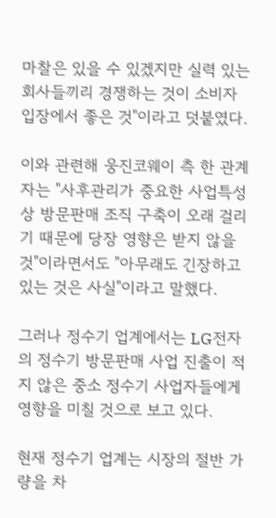마찰은 있을 수 있겠지만 실력 있는 회사들끼리 경쟁하는 것이 소비자 입장에서 좋은 것"이라고 덧붙였다.

이와 관련해 웅진코웨이 측 한 관계자는 "사후관리가 중요한 사업특성상 방문판매 조직 구축이 오래 걸리기 때문에 당장 영향은 받지 않을 것"이라면서도 "아무래도 긴장하고 있는 것은 사실"이라고 말했다.

그러나 정수기 업계에서는 LG전자의 정수기 방문판매 사업 진출이 적지 않은 중소 정수기 사업자들에게 영향을 미칠 것으로 보고 있다.

현재 정수기 업계는 시장의 절반 가량을 차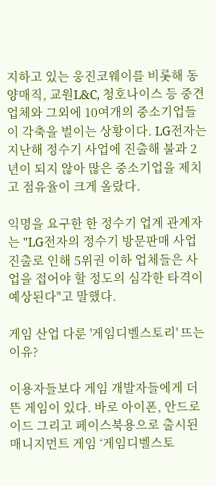지하고 있는 웅진코웨이를 비롯해 동양매직, 교원L&C, 청호나이스 등 중견업체와 그외에 10여개의 중소기업들이 각축을 벌이는 상황이다. LG전자는 지난해 정수기 사업에 진출해 불과 2년이 되지 않아 많은 중소기업을 제치고 점유율이 크게 올랐다.

익명을 요구한 한 정수기 업계 관계자는 "LG전자의 정수기 방문판매 사업 진출로 인해 5위권 이하 업체들은 사업을 접어야 할 정도의 심각한 타격이 예상된다"고 말했다.

게임 산업 다룬 '게임디벨스토리' 뜨는 이유?

이용자들보다 게임 개발자들에게 더 뜬 게임이 있다. 바로 아이폰, 안드로이드 그리고 페이스북용으로 출시된 매니지먼트 게임 ‘게임디벨스토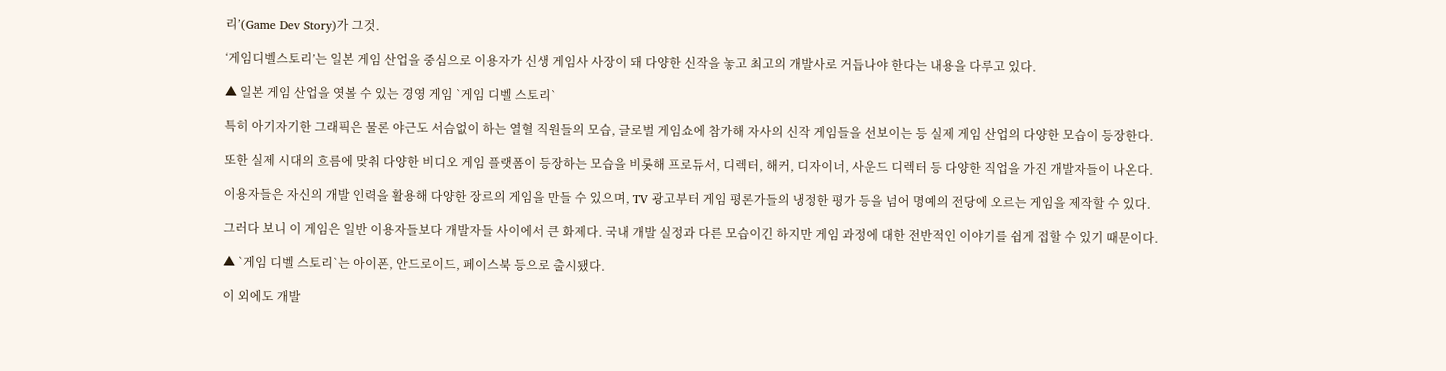리’(Game Dev Story)가 그것.

‘게임디벨스토리’는 일본 게임 산업을 중심으로 이용자가 신생 게임사 사장이 돼 다양한 신작을 놓고 최고의 개발사로 거듭나야 한다는 내용을 다루고 있다.

▲ 일본 게임 산업을 엿볼 수 있는 경영 게임 `게임 디벨 스토리`

특히 아기자기한 그래픽은 물론 야근도 서슴없이 하는 열혈 직원들의 모습, 글로벌 게임쇼에 참가해 자사의 신작 게임들을 선보이는 등 실제 게임 산업의 다양한 모습이 등장한다.

또한 실제 시대의 흐름에 맞춰 다양한 비디오 게임 플랫폼이 등장하는 모습을 비롯해 프로듀서, 디렉터, 해커, 디자이너, 사운드 디렉터 등 다양한 직업을 가진 개발자들이 나온다.

이용자들은 자신의 개발 인력을 활용해 다양한 장르의 게임을 만들 수 있으며, TV 광고부터 게임 평론가들의 냉정한 평가 등을 넘어 명예의 전당에 오르는 게임을 제작할 수 있다.

그러다 보니 이 게임은 일반 이용자들보다 개발자들 사이에서 큰 화제다. 국내 개발 실정과 다른 모습이긴 하지만 게임 과정에 대한 전반적인 이야기를 쉽게 접할 수 있기 때문이다.

▲ `게임 디벨 스토리`는 아이폰, 안드로이드, 페이스북 등으로 출시됐다.

이 외에도 개발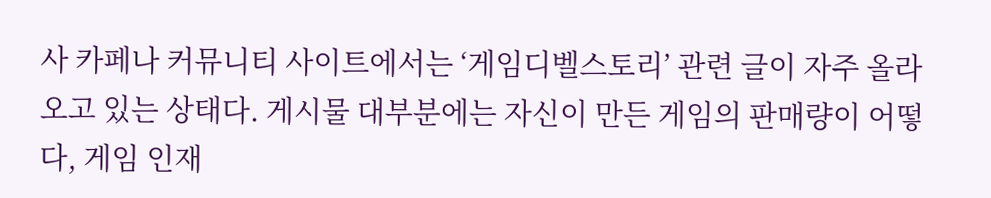사 카페나 커뮤니티 사이트에서는 ‘게임디벨스토리’ 관련 글이 자주 올라오고 있는 상태다. 게시물 대부분에는 자신이 만든 게임의 판매량이 어떻다, 게임 인재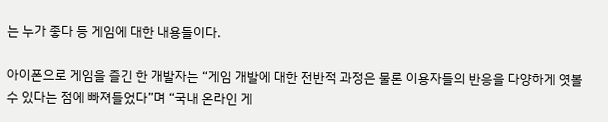는 누가 좋다 등 게임에 대한 내용들이다.

아이폰으로 게임을 즐긴 한 개발자는 “게임 개발에 대한 전반적 과정은 물론 이용자들의 반응을 다양하게 엿볼 수 있다는 점에 빠져들었다”며 “국내 온라인 게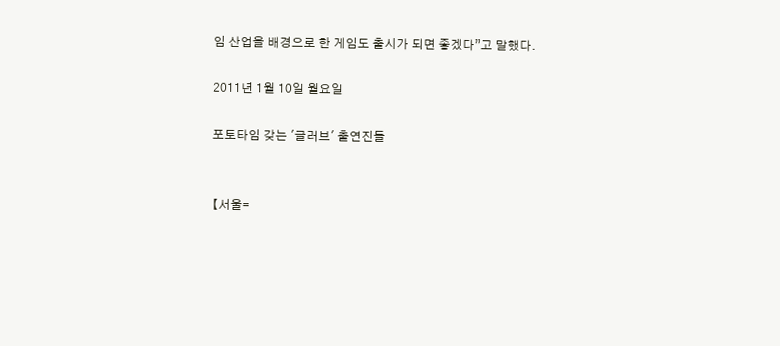임 산업을 배경으로 한 게임도 출시가 되면 좋겠다”고 말했다.

2011년 1월 10일 월요일

포토타임 갖는 '글러브' 출연진들


【서울=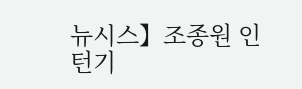뉴시스】조종원 인턴기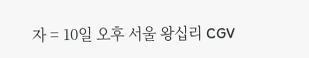자 = 10일 오후 서울 왕십리 CGV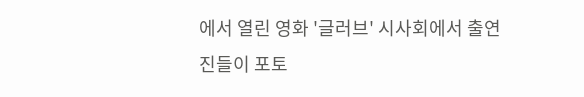에서 열린 영화 '글러브' 시사회에서 출연진들이 포토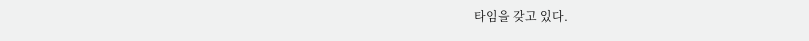타임을 갖고 있다.